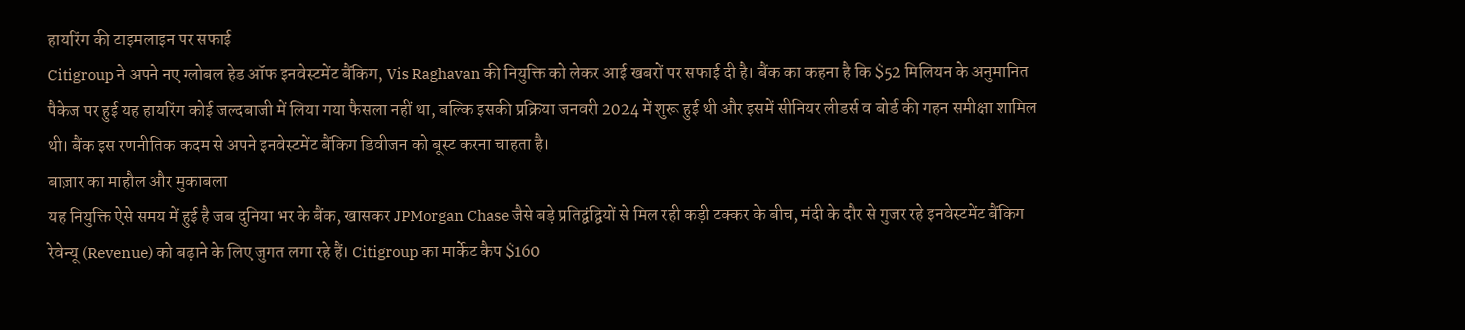हायरिंग की टाइमलाइन पर सफाई
Citigroup ने अपने नए ग्लोबल हेड ऑफ इनवेस्टमेंट बैंकिग, Vis Raghavan की नियुक्ति को लेकर आई खबरों पर सफाई दी है। बैंक का कहना है कि $52 मिलियन के अनुमानित पैकेज पर हुई यह हायरिंग कोई जल्दबाजी में लिया गया फैसला नहीं था, बल्कि इसकी प्रक्रिया जनवरी 2024 में शुरू हुई थी और इसमें सीनियर लीडर्स व बोर्ड की गहन समीक्षा शामिल थी। बैंक इस रणनीतिक कदम से अपने इनवेस्टमेंट बैंकिग डिवीजन को बूस्ट करना चाहता है।
बाज़ार का माहौल और मुकाबला
यह नियुक्ति ऐसे समय में हुई है जब दुनिया भर के बैंक, खासकर JPMorgan Chase जैसे बड़े प्रतिद्वंद्वियों से मिल रही कड़ी टक्कर के बीच, मंदी के दौर से गुजर रहे इनवेस्टमेंट बैंकिग रेवेन्यू (Revenue) को बढ़ाने के लिए जुगत लगा रहे हैं। Citigroup का मार्केट कैप $160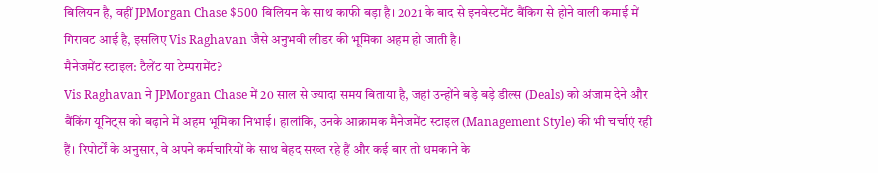बिलियन है, वहीं JPMorgan Chase $500 बिलियन के साथ काफी बड़ा है। 2021 के बाद से इनवेस्टमेंट बैंकिग से होने वाली कमाई में गिरावट आई है, इसलिए Vis Raghavan जैसे अनुभवी लीडर की भूमिका अहम हो जाती है।
मैनेजमेंट स्टाइल: टैलेंट या टेम्परामेंट?
Vis Raghavan ने JPMorgan Chase में 20 साल से ज्यादा समय बिताया है, जहां उन्होंने बड़े बड़े डील्स (Deals) को अंजाम देने और बैंकिंग यूनिट्स को बढ़ाने में अहम भूमिका निभाई। हालांकि, उनके आक्रामक मैनेजमेंट स्टाइल (Management Style) की भी चर्चाएं रही हैं। रिपोर्टों के अनुसार, वे अपने कर्मचारियों के साथ बेहद सख्त रहे हैं और कई बार तो धमकाने के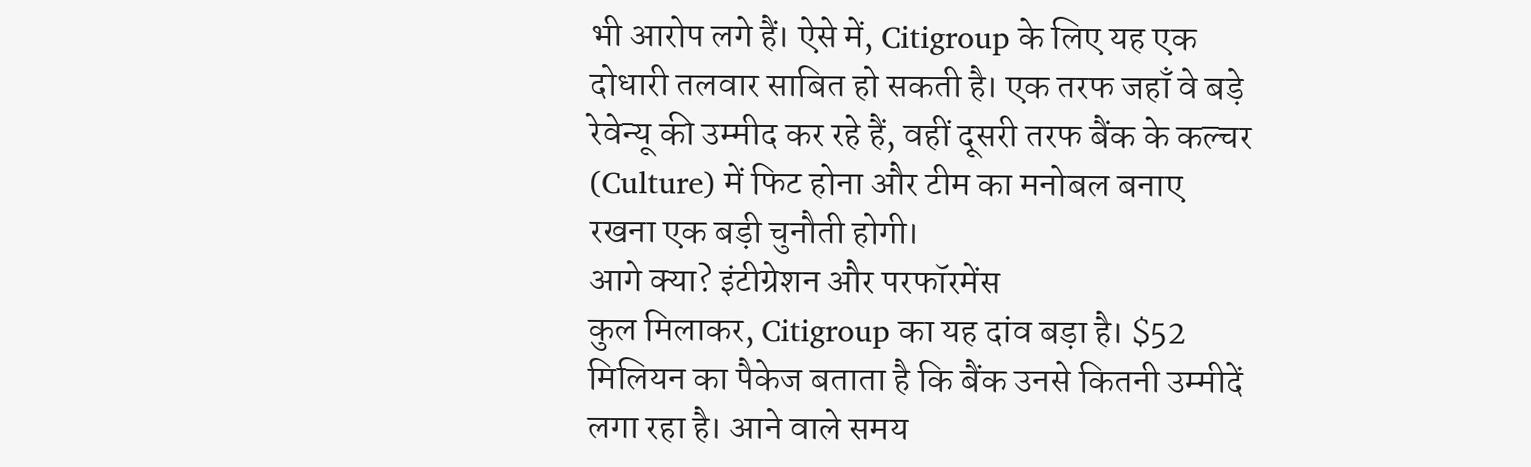भी आरोप लगे हैं। ऐसे में, Citigroup के लिए यह एक दोधारी तलवार साबित हो सकती है। एक तरफ जहाँ वे बड़े रेवेन्यू की उम्मीद कर रहे हैं, वहीं दूसरी तरफ बैंक के कल्चर (Culture) में फिट होना और टीम का मनोबल बनाए रखना एक बड़ी चुनौती होगी।
आगे क्या? इंटीग्रेशन और परफॉरमेंस
कुल मिलाकर, Citigroup का यह दांव बड़ा है। $52 मिलियन का पैकेज बताता है कि बैंक उनसे कितनी उम्मीदें लगा रहा है। आने वाले समय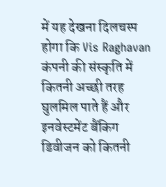में यह देखना दिलचस्प होगा कि Vis Raghavan कंपनी की संस्कृति में कितनी अच्छी तरह घुलमिल पाते हैं और इनवेस्टमेंट बैंकिग डिवीजन को कितनी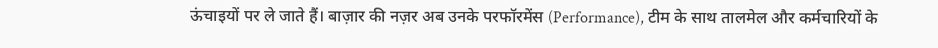ऊंचाइयों पर ले जाते हैं। बाज़ार की नज़र अब उनके परफॉरमेंस (Performance), टीम के साथ तालमेल और कर्मचारियों के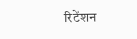रिटेंशन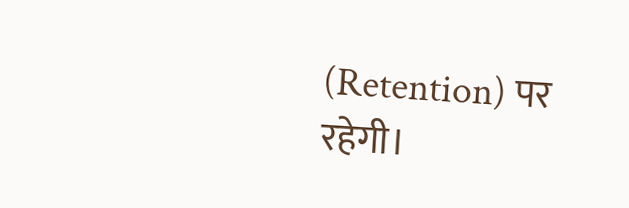(Retention) पर रहेगी।